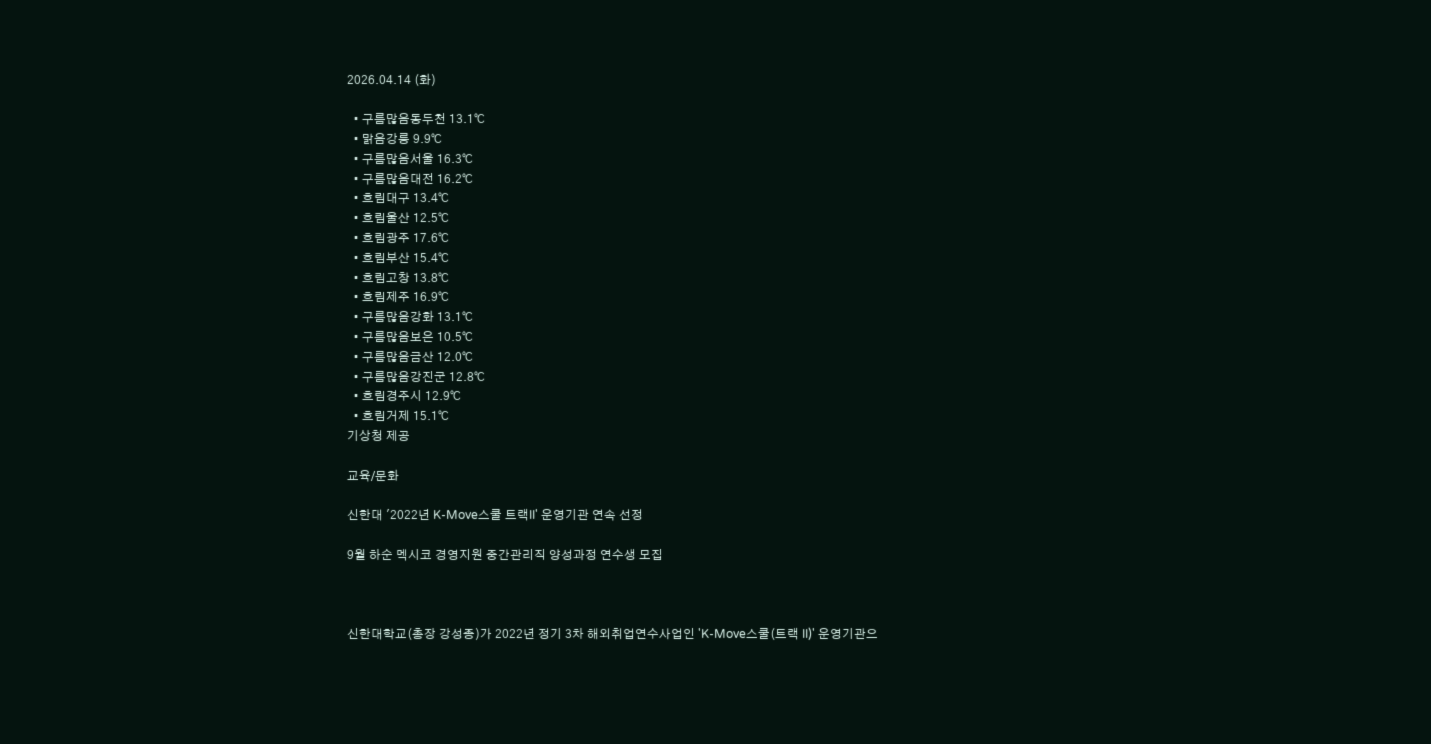2026.04.14 (화)

  • 구름많음동두천 13.1℃
  • 맑음강릉 9.9℃
  • 구름많음서울 16.3℃
  • 구름많음대전 16.2℃
  • 흐림대구 13.4℃
  • 흐림울산 12.5℃
  • 흐림광주 17.6℃
  • 흐림부산 15.4℃
  • 흐림고창 13.8℃
  • 흐림제주 16.9℃
  • 구름많음강화 13.1℃
  • 구름많음보은 10.5℃
  • 구름많음금산 12.0℃
  • 구름많음강진군 12.8℃
  • 흐림경주시 12.9℃
  • 흐림거제 15.1℃
기상청 제공

교육/문화

신한대 '2022년 K-Move스쿨 트랙II' 운영기관 연속 선정

9월 하순 멕시코 경영지원 중간관리직 양성과정 연수생 모집



신한대학교(총장 강성종)가 2022년 정기 3차 해외취업연수사업인 'K-Move스쿨(트랙 II)' 운영기관으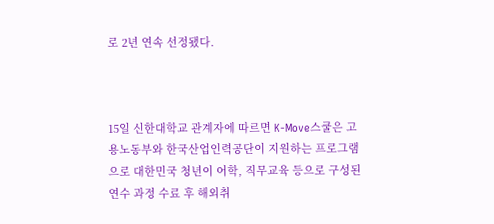로 2년 연속 선정됐다.



15일 신한대학교 관계자에 따르면 K-Move스쿨은 고용노동부와 한국산업인력공단이 지원하는 프로그램으로 대한민국 청년이 어학, 직무교육 등으로 구성된 연수 과정 수료 후 해외취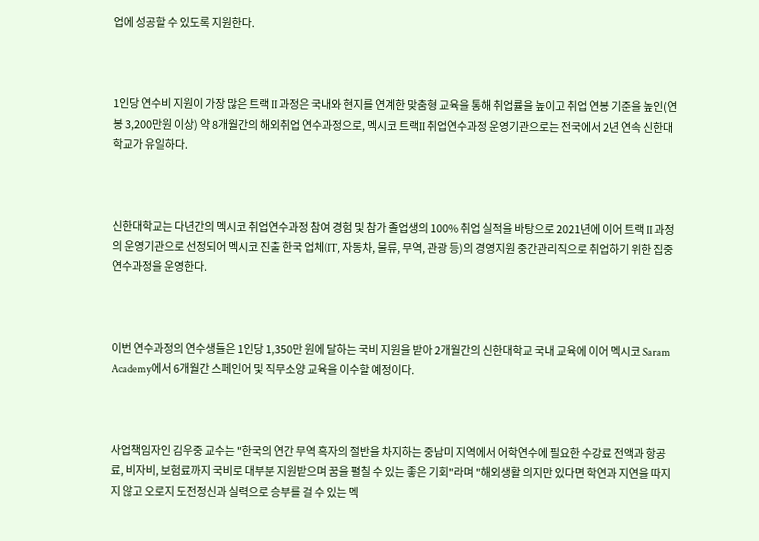업에 성공할 수 있도록 지원한다.



1인당 연수비 지원이 가장 많은 트랙 II 과정은 국내와 현지를 연계한 맞춤형 교육을 통해 취업률을 높이고 취업 연봉 기준을 높인(연봉 3,200만원 이상) 약 8개월간의 해외취업 연수과정으로, 멕시코 트랙II 취업연수과정 운영기관으로는 전국에서 2년 연속 신한대학교가 유일하다.



신한대학교는 다년간의 멕시코 취업연수과정 참여 경험 및 참가 졸업생의 100% 취업 실적을 바탕으로 2021년에 이어 트랙 II 과정의 운영기관으로 선정되어 멕시코 진출 한국 업체(IT, 자동차, 물류, 무역, 관광 등)의 경영지원 중간관리직으로 취업하기 위한 집중 연수과정을 운영한다.



이번 연수과정의 연수생들은 1인당 1,350만 원에 달하는 국비 지원을 받아 2개월간의 신한대학교 국내 교육에 이어 멕시코 Saram Academy에서 6개월간 스페인어 및 직무소양 교육을 이수할 예정이다.



사업책임자인 김우중 교수는 "한국의 연간 무역 흑자의 절반을 차지하는 중남미 지역에서 어학연수에 필요한 수강료 전액과 항공료, 비자비, 보험료까지 국비로 대부분 지원받으며 꿈을 펼칠 수 있는 좋은 기회"라며 "해외생활 의지만 있다면 학연과 지연을 따지지 않고 오로지 도전정신과 실력으로 승부를 걸 수 있는 멕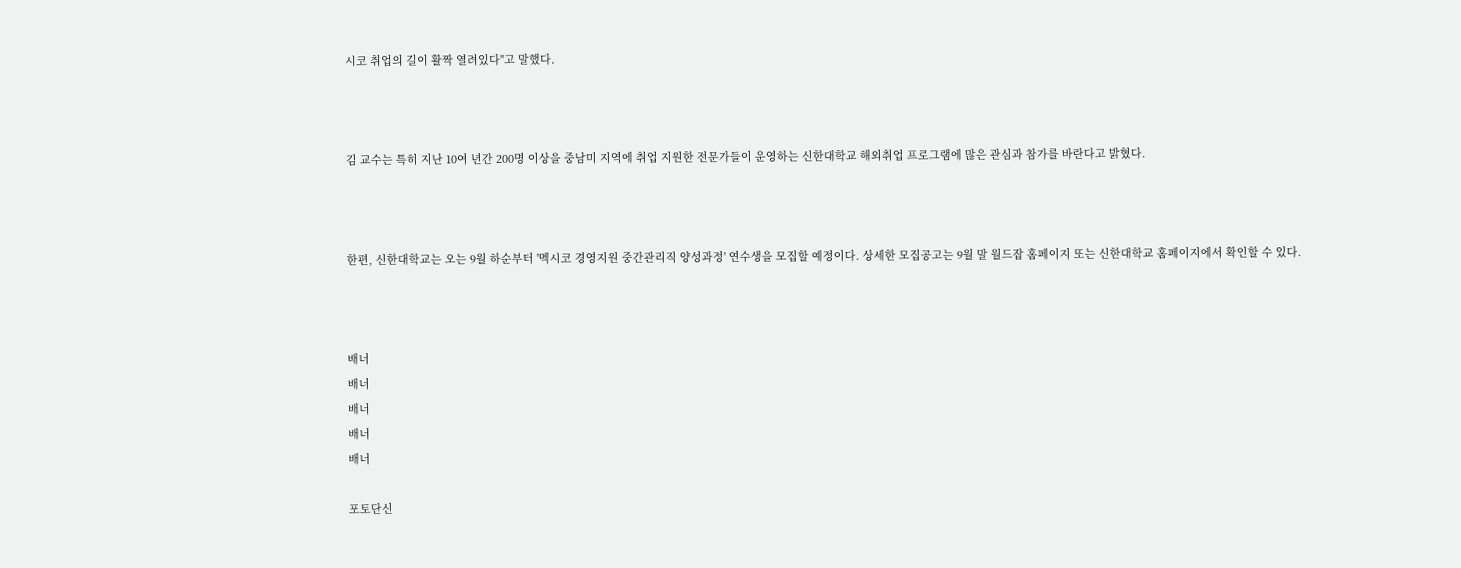시코 취업의 길이 활짝 열려있다"고 말했다.



김 교수는 특히 지난 10여 년간 200명 이상을 중남미 지역에 취업 지원한 전문가들이 운영하는 신한대학교 해외취업 프로그램에 많은 관심과 참가를 바란다고 밝혔다.



한편, 신한대학교는 오는 9월 하순부터 '멕시코 경영지원 중간관리직 양성과정' 연수생을 모집할 예정이다. 상세한 모집공고는 9월 말 월드잡 홈페이지 또는 신한대학교 홈페이지에서 확인할 수 있다.



배너
배너
배너
배너
배너

포토단신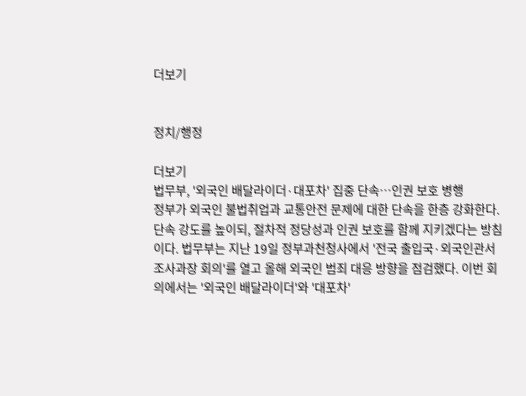더보기


정치/행정

더보기
법무부, '외국인 배달라이더·대포차' 집중 단속…인권 보호 병행
정부가 외국인 불법취업과 교통안전 문제에 대한 단속을 한층 강화한다. 단속 강도를 높이되, 절차적 정당성과 인권 보호를 함께 지키겠다는 방침이다. 법무부는 지난 19일 정부과천청사에서 '전국 출입국·외국인관서 조사과장 회의'를 열고 올해 외국인 범죄 대응 방향을 점검했다. 이번 회의에서는 '외국인 배달라이더'와 '대포차'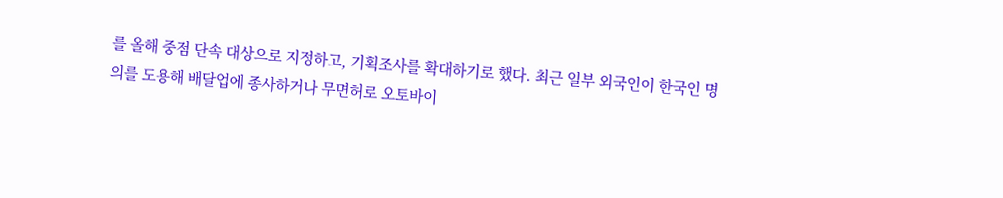를 올해 중점 단속 대상으로 지정하고, 기획조사를 확대하기로 했다. 최근 일부 외국인이 한국인 명의를 도용해 배달업에 종사하거나 무면허로 오토바이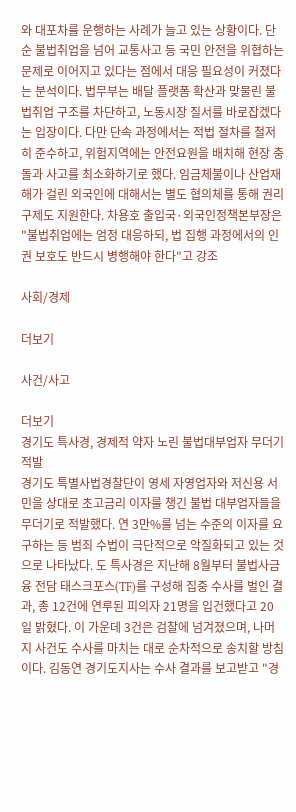와 대포차를 운행하는 사례가 늘고 있는 상황이다. 단순 불법취업을 넘어 교통사고 등 국민 안전을 위협하는 문제로 이어지고 있다는 점에서 대응 필요성이 커졌다는 분석이다. 법무부는 배달 플랫폼 확산과 맞물린 불법취업 구조를 차단하고, 노동시장 질서를 바로잡겠다는 입장이다. 다만 단속 과정에서는 적법 절차를 철저히 준수하고, 위험지역에는 안전요원을 배치해 현장 충돌과 사고를 최소화하기로 했다. 임금체불이나 산업재해가 걸린 외국인에 대해서는 별도 협의체를 통해 권리 구제도 지원한다. 차용호 출입국·외국인정책본부장은 "불법취업에는 엄정 대응하되, 법 집행 과정에서의 인권 보호도 반드시 병행해야 한다"고 강조

사회/경제

더보기

사건/사고

더보기
경기도 특사경, 경제적 약자 노린 불법대부업자 무더기 적발
경기도 특별사법경찰단이 영세 자영업자와 저신용 서민을 상대로 초고금리 이자를 챙긴 불법 대부업자들을 무더기로 적발했다. 연 3만%를 넘는 수준의 이자를 요구하는 등 범죄 수법이 극단적으로 악질화되고 있는 것으로 나타났다. 도 특사경은 지난해 8월부터 불법사금융 전담 태스크포스(TF)를 구성해 집중 수사를 벌인 결과, 총 12건에 연루된 피의자 21명을 입건했다고 20일 밝혔다. 이 가운데 3건은 검찰에 넘겨졌으며, 나머지 사건도 수사를 마치는 대로 순차적으로 송치할 방침이다. 김동연 경기도지사는 수사 결과를 보고받고 "경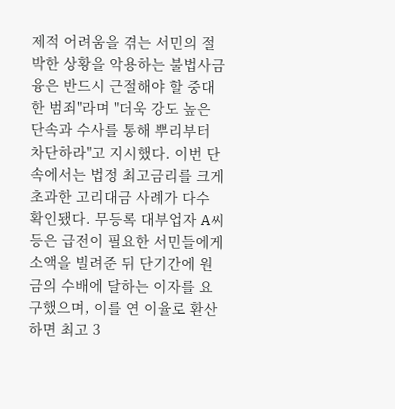제적 어려움을 겪는 서민의 절박한 상황을 악용하는 불법사금융은 반드시 근절해야 할 중대한 범죄"라며 "더욱 강도 높은 단속과 수사를 통해 뿌리부터 차단하라"고 지시했다. 이번 단속에서는 법정 최고금리를 크게 초과한 고리대금 사례가 다수 확인됐다. 무등록 대부업자 A씨 등은 급전이 필요한 서민들에게 소액을 빌려준 뒤 단기간에 원금의 수배에 달하는 이자를 요구했으며, 이를 연 이율로 환산하면 최고 3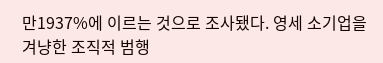만1937%에 이르는 것으로 조사됐다. 영세 소기업을 겨냥한 조직적 범행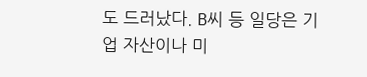도 드러났다. B씨 등 일당은 기업 자산이나 미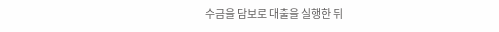수금을 담보로 대출을 실행한 뒤